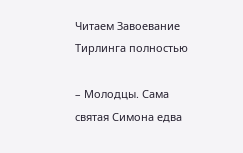Читаем Завоевание Тирлинга полностью

– Молодцы. Сама святая Симона едва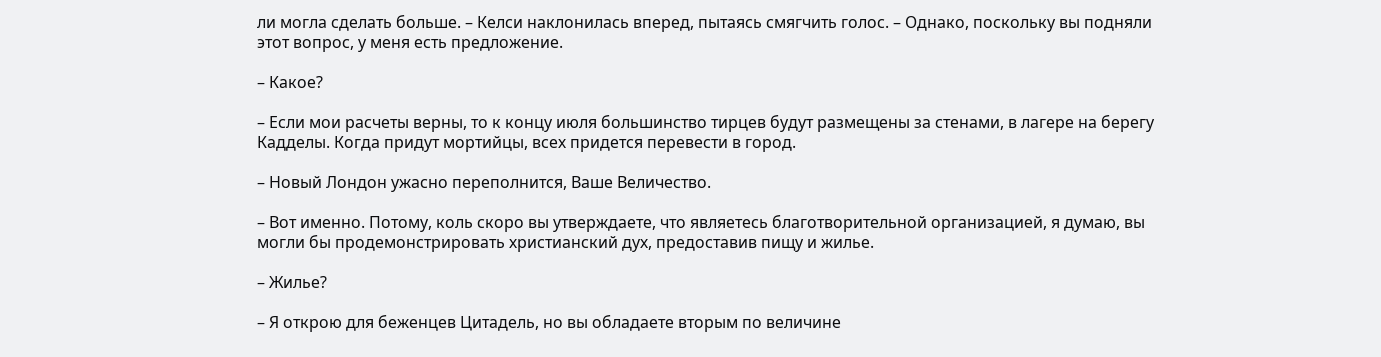ли могла сделать больше. – Келси наклонилась вперед, пытаясь смягчить голос. – Однако, поскольку вы подняли этот вопрос, у меня есть предложение.

– Какое?

– Если мои расчеты верны, то к концу июля большинство тирцев будут размещены за стенами, в лагере на берегу Кадделы. Когда придут мортийцы, всех придется перевести в город.

– Новый Лондон ужасно переполнится, Ваше Величество.

– Вот именно. Потому, коль скоро вы утверждаете, что являетесь благотворительной организацией, я думаю, вы могли бы продемонстрировать христианский дух, предоставив пищу и жилье.

– Жилье?

– Я открою для беженцев Цитадель, но вы обладаете вторым по величине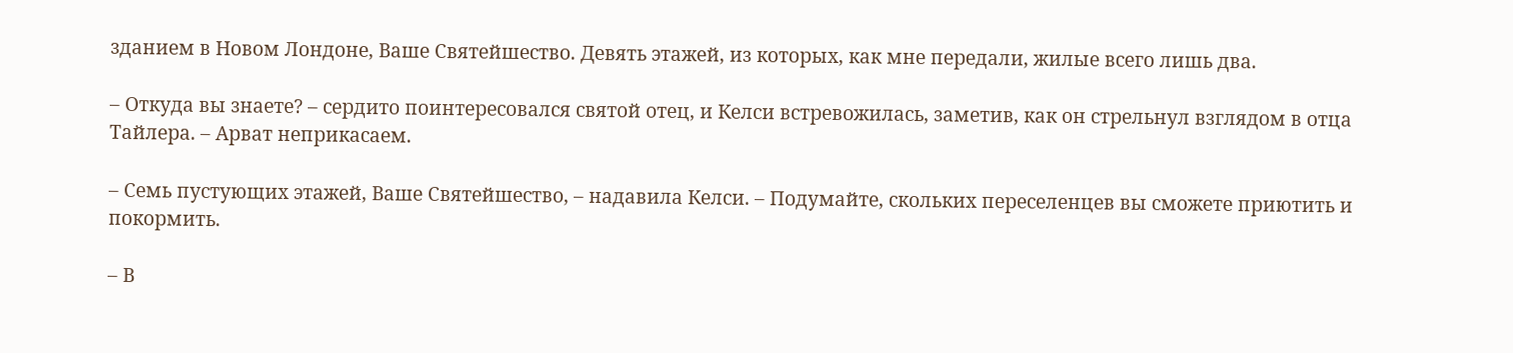зданием в Новом Лондоне, Ваше Святейшество. Девять этажей, из которых, как мне передали, жилые всего лишь два.

– Откуда вы знаете? – сердито поинтересовался святой отец, и Келси встревожилась, заметив, как он стрельнул взглядом в отца Тайлера. – Арват неприкасаем.

– Семь пустующих этажей, Ваше Святейшество, – надавила Келси. – Подумайте, скольких переселенцев вы сможете приютить и покормить.

– В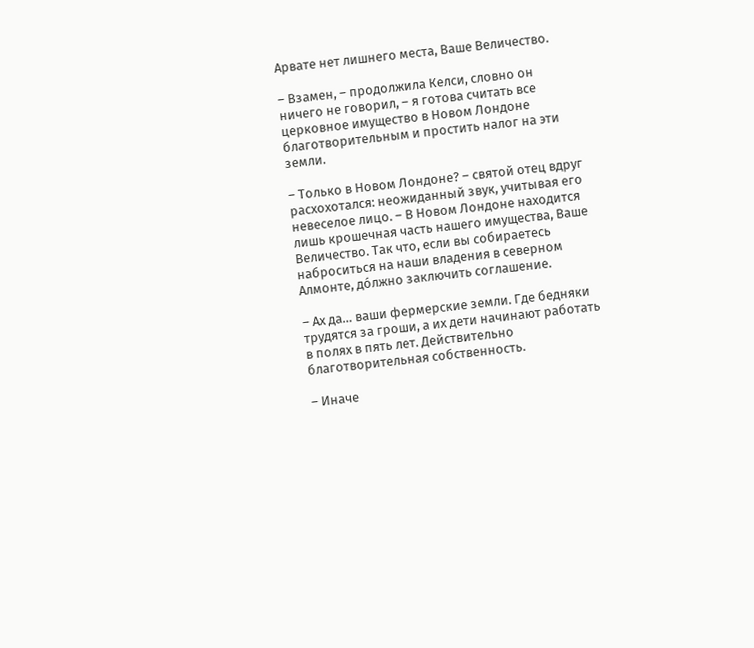Арвате нет лишнего места, Ваше Величество.

– Взамен, – продолжила Келси, словно он ничего не говорил, – я готова считать все церковное имущество в Новом Лондоне благотворительным и простить налог на эти земли.

– Только в Новом Лондоне? – святой отец вдруг расхохотался: неожиданный звук, учитывая его невеселое лицо. – В Новом Лондоне находится лишь крошечная часть нашего имущества, Ваше Величество. Так что, если вы собираетесь наброситься на наши владения в северном Алмонте, до́лжно заключить соглашение.

– Ах да… ваши фермерские земли. Где бедняки трудятся за гроши, а их дети начинают работать в полях в пять лет. Действительно благотворительная собственность.

– Иначе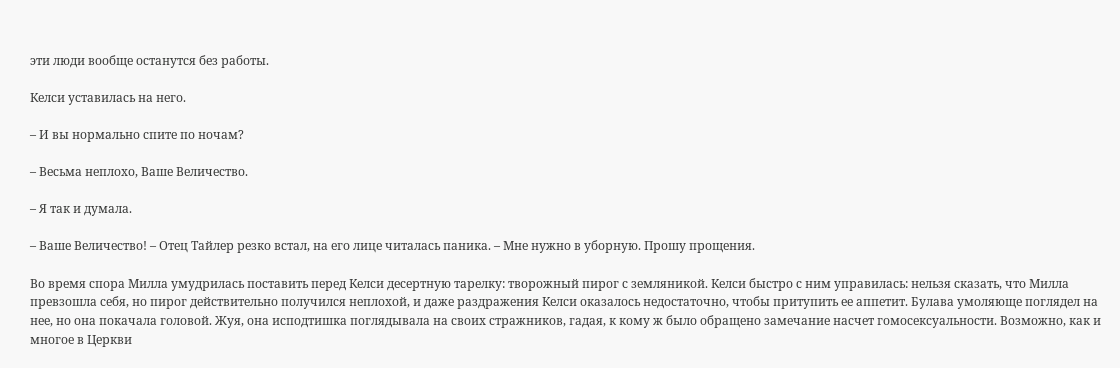эти люди вообще останутся без работы.

Келси уставилась на него.

– И вы нормально спите по ночам?

– Весьма неплохо, Ваше Величество.

– Я так и думала.

– Ваше Величество! – Отец Тайлер резко встал, на его лице читалась паника. – Мне нужно в уборную. Прошу прощения.

Во время спора Милла умудрилась поставить перед Келси десертную тарелку: творожный пирог с земляникой. Келси быстро с ним управилась: нельзя сказать, что Милла превзошла себя, но пирог действительно получился неплохой, и даже раздражения Келси оказалось недостаточно, чтобы притупить ее аппетит. Булава умоляюще поглядел на нее, но она покачала головой. Жуя, она исподтишка поглядывала на своих стражников, гадая, к кому ж было обращено замечание насчет гомосексуальности. Возможно, как и многое в Церкви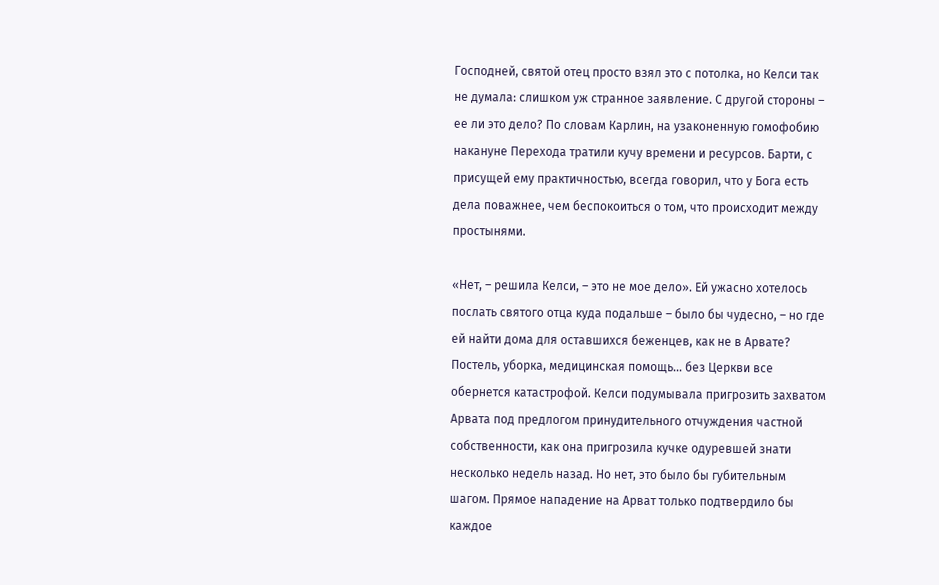Господней, святой отец просто взял это с потолка, но Келси так не думала: слишком уж странное заявление. С другой стороны – ее ли это дело? По словам Карлин, на узаконенную гомофобию накануне Перехода тратили кучу времени и ресурсов. Барти, с присущей ему практичностью, всегда говорил, что у Бога есть дела поважнее, чем беспокоиться о том, что происходит между простынями.

«Нет, – решила Келси, – это не мое дело». Ей ужасно хотелось послать святого отца куда подальше – было бы чудесно, – но где ей найти дома для оставшихся беженцев, как не в Арвате? Постель, уборка, медицинская помощь… без Церкви все обернется катастрофой. Келси подумывала пригрозить захватом Арвата под предлогом принудительного отчуждения частной собственности, как она пригрозила кучке одуревшей знати несколько недель назад. Но нет, это было бы губительным шагом. Прямое нападение на Арват только подтвердило бы каждое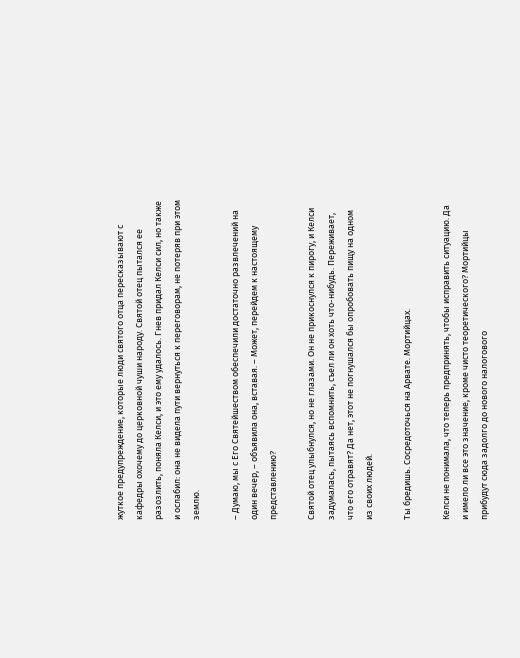жуткое предупреждение, которые люди святого отца пересказывают с кафедры охочему до церковной чуши народу. Святой отец пытался ее разозлить, поняла Келси, и это ему удалось. Гнев придал Келси сил, но также и ослабил: она не видела пути вернуться к переговорам, не потеряв при этом землю.

– Думаю, мы с Его Святейшеством обеспечили достаточно развлечений на один вечер, – объявила она, вставая. – Может, перейдем к настоящему представлению?

Святой отец улыбнулся, но не глазами. Он не прикоснулся к пирогу, и Келси задумалась, пытаясь вспомнить, съел ли он хоть что-нибудь. Переживает, что его отравят? Да нет, этот не погнушался бы опробовать пищу на одном из своих людей.

Ты бредишь. Сосредоточься на Арвате. Мортийцах.

Келси не понимала, что теперь предпринять, чтобы исправить ситуацию. Да и имело ли все это значение, кроме чисто теоретического? Мортийцы прибудут сюда задолго до нового налогового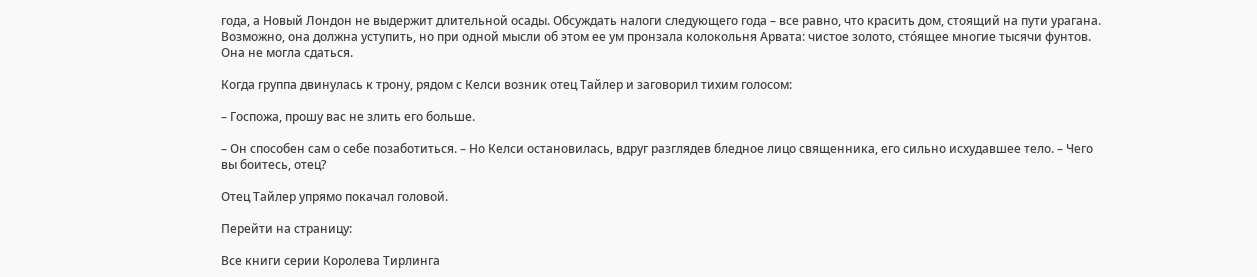года, а Новый Лондон не выдержит длительной осады. Обсуждать налоги следующего года – все равно, что красить дом, стоящий на пути урагана. Возможно, она должна уступить, но при одной мысли об этом ее ум пронзала колокольня Арвата: чистое золото, сто́ящее многие тысячи фунтов. Она не могла сдаться.

Когда группа двинулась к трону, рядом с Келси возник отец Тайлер и заговорил тихим голосом:

– Госпожа, прошу вас не злить его больше.

– Он способен сам о себе позаботиться. – Но Келси остановилась, вдруг разглядев бледное лицо священника, его сильно исхудавшее тело. – Чего вы боитесь, отец?

Отец Тайлер упрямо покачал головой.

Перейти на страницу:

Все книги серии Королева Тирлинга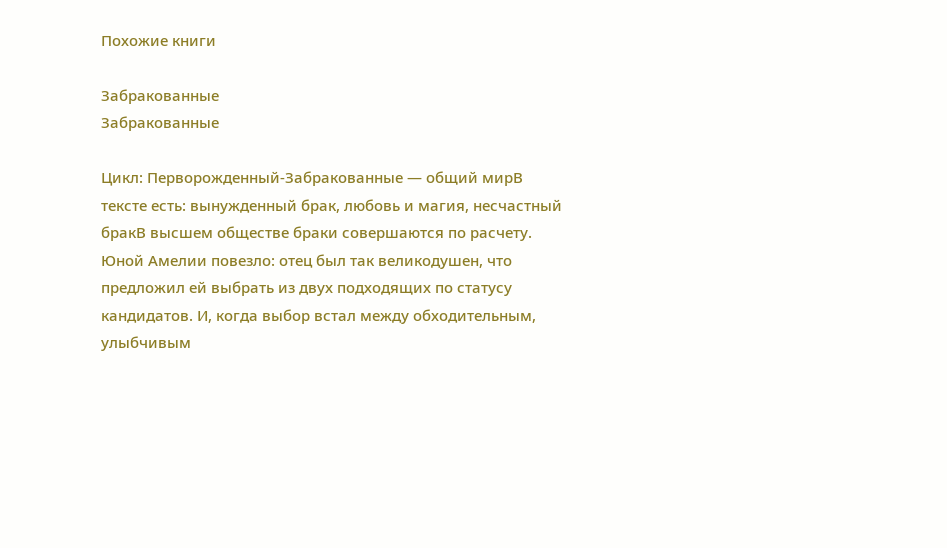Похожие книги

Забракованные
Забракованные

Цикл: Перворожденный-Забракованные — общий мирВ тексте есть: вынужденный брак, любовь и магия, несчастный бракВ высшем обществе браки совершаются по расчету. Юной Амелии повезло: отец был так великодушен, что предложил ей выбрать из двух подходящих по статусу кандидатов. И, когда выбор встал между обходительным, улыбчивым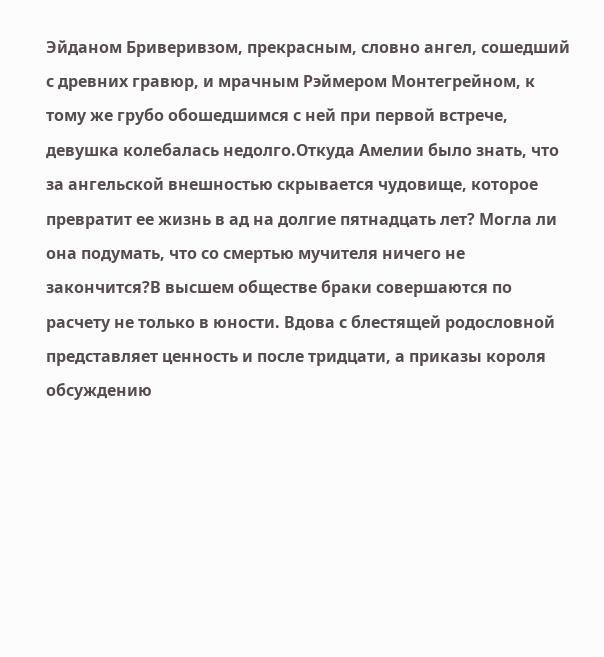Эйданом Бриверивзом, прекрасным, словно ангел, сошедший с древних гравюр, и мрачным Рэймером Монтегрейном, к тому же грубо обошедшимся с ней при первой встрече, девушка колебалась недолго.Откуда Амелии было знать, что за ангельской внешностью скрывается чудовище, которое превратит ее жизнь в ад на долгие пятнадцать лет? Могла ли она подумать, что со смертью мучителя ничего не закончится?В высшем обществе браки совершаются по расчету не только в юности. Вдова с блестящей родословной представляет ценность и после тридцати, а приказы короля обсуждению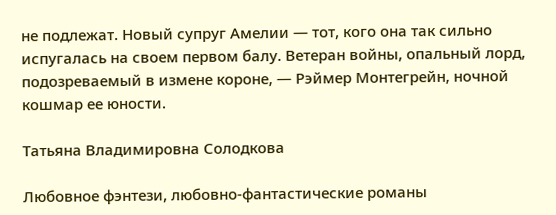не подлежат. Новый супруг Амелии — тот, кого она так сильно испугалась на своем первом балу. Ветеран войны, опальный лорд, подозреваемый в измене короне, — Рэймер Монтегрейн, ночной кошмар ее юности.

Татьяна Владимировна Солодкова

Любовное фэнтези, любовно-фантастические романы